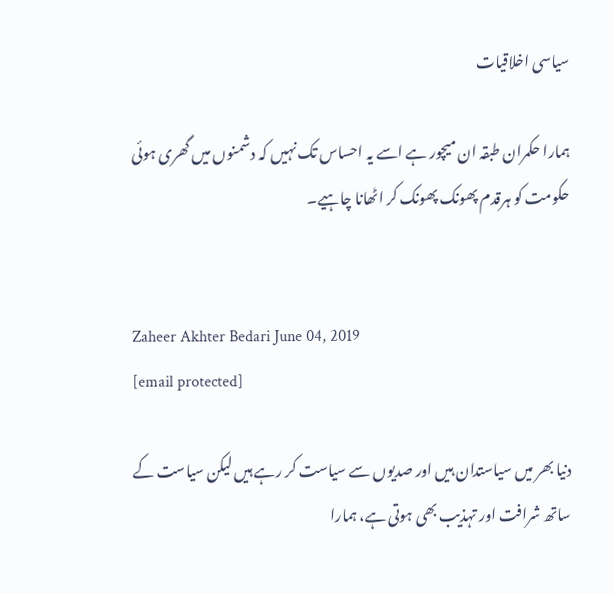سیاسی اخلاقیات

ہمارا حکمران طبقہ ان میچور ہے اسے یہ احساس تک نہیں کہ دشمنوں میں گھری ہوئی حکومت کو ہرقدم پھونک پھونک کر اٹھانا چاہیے۔


Zaheer Akhter Bedari June 04, 2019
[email protected]

دنیا بھر میں سیاستدان ہیں اور صدیوں سے سیاست کر رہے ہیں لیکن سیاست کے ساتھ شرافت اور تہذیب بھی ہوتی ہے، ہمارا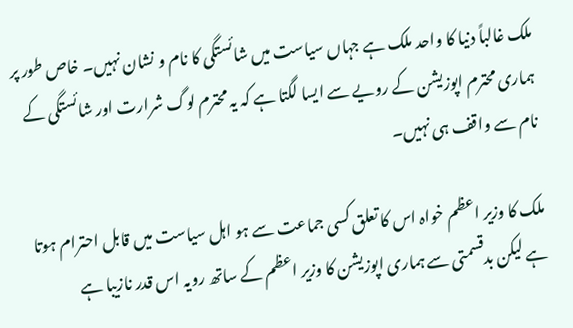ملک غالباً دنیا کا واحد ملک ہے جہاں سیاست میں شائستگی کا نام و نشان نہیں۔ خاص طور پر ہماری محترم اپوزیشن کے رویے سے ایسا لگتا ہے کہ یہ محترم لوگ شرارت اور شائستگی کے نام سے واقف ہی نہیں۔

ملک کا وزیر اعظم خواہ اس کا تعلق کسی جماعت سے ہو اہل سیاست میں قابل احترام ہوتا ہے لیکن بدقسمتی سے ہماری اپوزیشن کا وزیر اعظم کے ساتھ رویہ اس قدر نازیبا ہے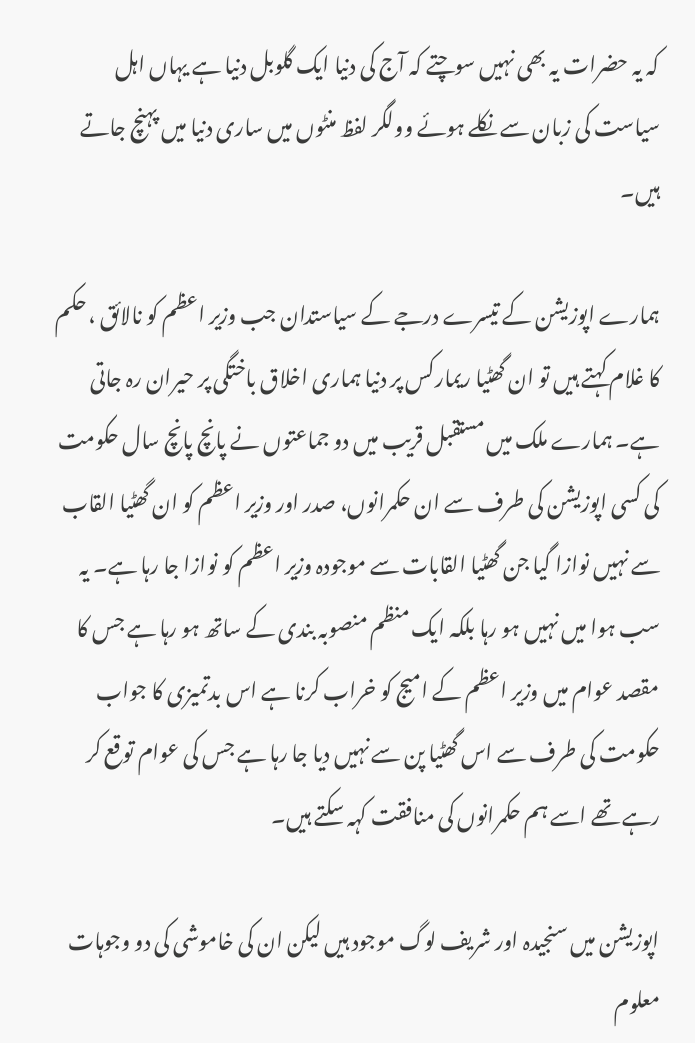کہ یہ حضرات یہ بھی نہیں سوچتے کہ آج کی دنیا ایک گلوبل دنیا ہے یہاں اہل سیاست کی زبان سے نکلے ہوئے وولگر لفظ منٹوں میں ساری دنیا میں پہنچ جاتے ہیں۔

ہمارے اپوزیشن کے تیسرے درجے کے سیاستدان جب وزیر اعظم کو نالائق ، حکم کا غلام کہتے ہیں تو ان گھٹیا ریمارکس پر دنیا ہماری اخلاق باختگی پر حیران رہ جاتی ہے۔ ہمارے ملک میں مستقبل قریب میں دو جماعتوں نے پانچ پانچ سال حکومت کی کسی اپوزیشن کی طرف سے ان حکمرانوں، صدر اور وزیر اعظم کو ان گھٹیا القاب سے نہیں نوازا گیا جن گھٹیا القابات سے موجودہ وزیر اعظم کو نوازا جا رہا ہے۔ یہ سب ہوا میں نہیں ہو رہا بلکہ ایک منظم منصوبہ بندی کے ساتھ ہو رہا ہے جس کا مقصد عوام میں وزیر اعظم کے امیج کو خراب کرنا ہے اس بدتمیزی کا جواب حکومت کی طرف سے اس گھٹیا پن سے نہیں دیا جا رہا ہے جس کی عوام توقع کر رہے تھے اسے ہم حکمرانوں کی منافقت کہہ سکتے ہیں۔

اپوزیشن میں سنجیدہ اور شریف لوگ موجود ہیں لیکن ان کی خاموشی کی دو وجوہات معلوم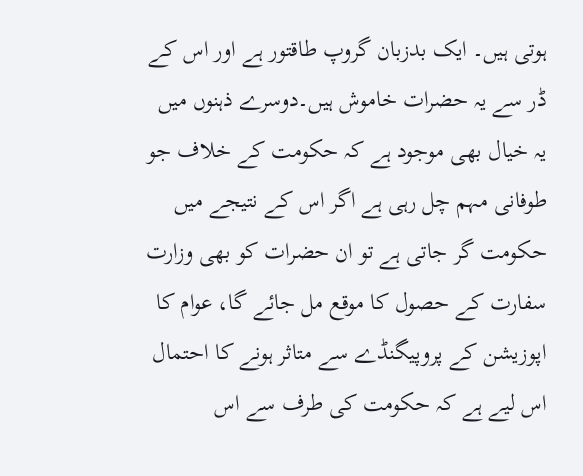ہوتی ہیں۔ ایک بدزبان گروپ طاقتور ہے اور اس کے ڈر سے یہ حضرات خاموش ہیں۔دوسرے ذہنوں میں یہ خیال بھی موجود ہے کہ حکومت کے خلاف جو طوفانی مہم چل رہی ہے اگر اس کے نتیجے میں حکومت گر جاتی ہے تو ان حضرات کو بھی وزارت سفارت کے حصول کا موقع مل جائے گا، عوام کا اپوزیشن کے پروپیگنڈے سے متاثر ہونے کا احتمال اس لیے ہے کہ حکومت کی طرف سے اس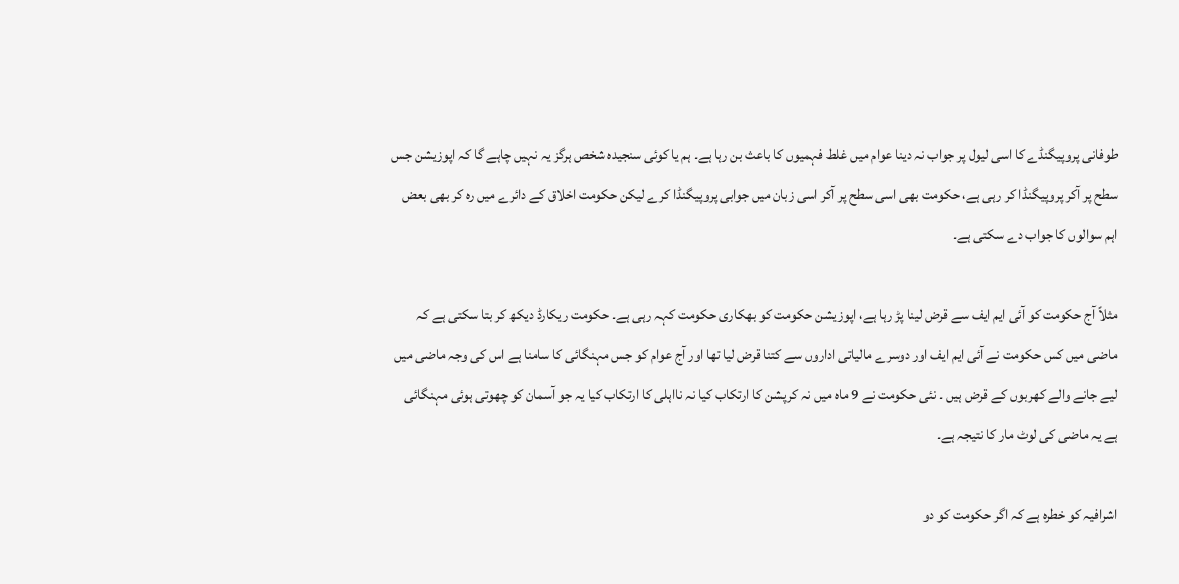طوفانی پروپیگنڈے کا اسی لیول پر جواب نہ دینا عوام میں غلط فہمیوں کا باعث بن رہا ہے۔ ہم یا کوئی سنجیدہ شخص ہرگز یہ نہیں چاہے گا کہ اپوزیشن جس سطح پر آکر پروپیگنڈا کر رہی ہے، حکومت بھی اسی سطح پر آکر اسی زبان میں جوابی پروپیگنڈا کرے لیکن حکومت اخلاق کے دائرے میں رہ کر بھی بعض اہم سوالوں کا جواب دے سکتی ہے۔

مثلاً آج حکومت کو آئی ایم ایف سے قرض لینا پڑ رہا ہے، اپوزیشن حکومت کو بھکاری حکومت کہہ رہی ہے۔ حکومت ریکارڈ دیکھ کر بتا سکتی ہے کہ ماضی میں کس حکومت نے آئی ایم ایف اور دوسرے مالیاتی اداروں سے کتنا قرض لیا تھا اور آج عوام کو جس مہنگائی کا سامنا ہے اس کی وجہ ماضی میں لیے جانے والے کھربوں کے قرض ہیں ۔ نئی حکومت نے 9 ماہ میں نہ کرپشن کا ارتکاب کیا نہ نااہلی کا ارتکاب کیا یہ جو آسمان کو چھوتی ہوئی مہنگائی ہے یہ ماضی کی لوٹ مار کا نتیجہ ہے۔

اشرافیہ کو خطرہ ہے کہ اگر حکومت کو دو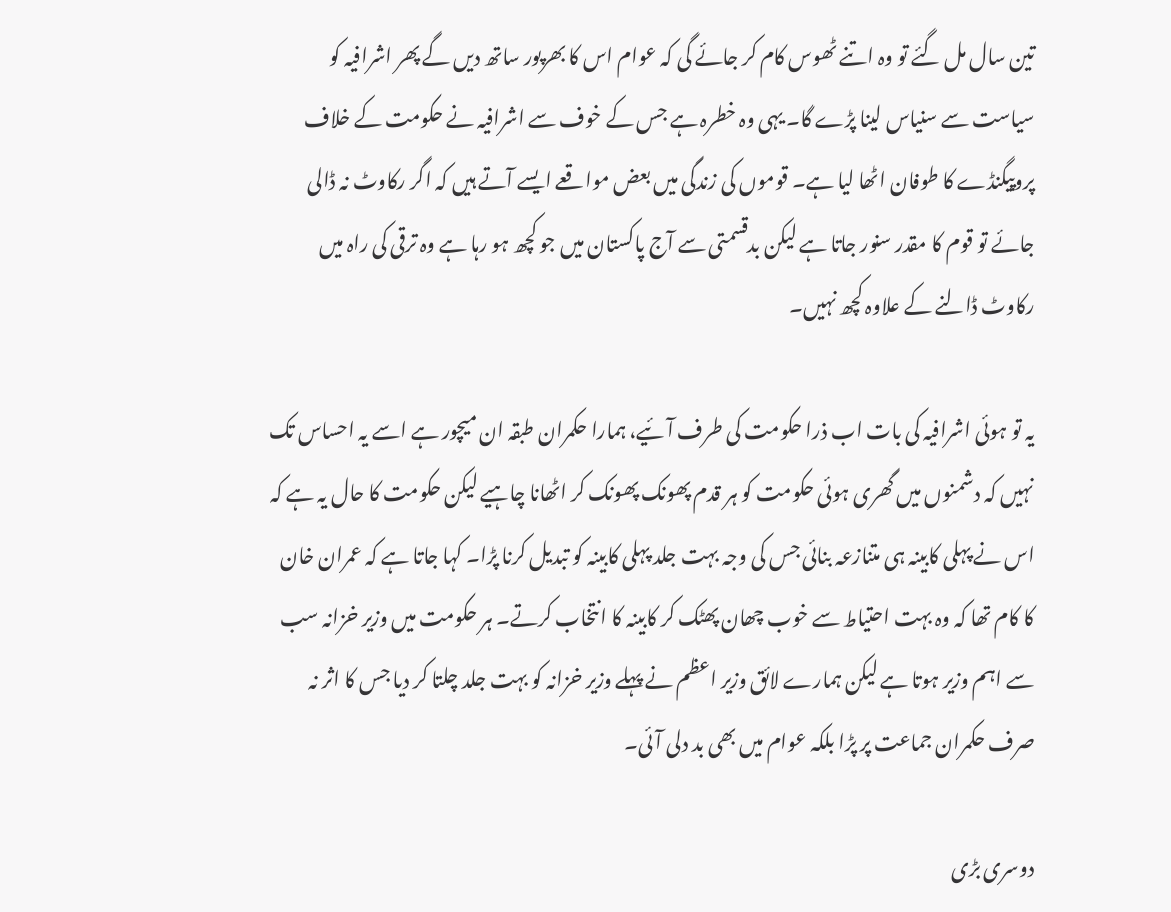تین سال مل گئے تو وہ اتنے ٹھوس کام کر جائے گی کہ عوام اس کا بھرپور ساتھ دیں گے پھر اشرافیہ کو سیاست سے سنیاس لینا پڑے گا۔ یہی وہ خطرہ ہے جس کے خوف سے اشرافیہ نے حکومت کے خلاف پروپیگنڈے کا طوفان اٹھا لیا ہے۔ قوموں کی زندگی میں بعض مواقعے ایسے آتے ہیں کہ اگر رکاوٹ نہ ڈالی جائے تو قوم کا مقدر سنور جاتا ہے لیکن بدقسمتی سے آج پاکستان میں جو کچھ ہو رہا ہے وہ ترقی کی راہ میں رکاوٹ ڈالنے کے علاوہ کچھ نہیں۔

یہ تو ہوئی اشرافیہ کی بات اب ذرا حکومت کی طرف آئیے، ہمارا حکمران طبقہ ان میچور ہے اسے یہ احساس تک نہیں کہ دشمنوں میں گھری ہوئی حکومت کو ہر قدم پھونک پھونک کر اٹھانا چاہیے لیکن حکومت کا حال یہ ہے کہ اس نے پہلی کابینہ ہی متنازعہ بنائی جس کی وجہ بہت جلد پہلی کابینہ کو تبدیل کرنا پڑا۔ کہا جاتا ہے کہ عمران خان کا کام تھا کہ وہ بہت احتیاط سے خوب چھان پھٹک کر کابینہ کا انتخاب کرتے۔ ہر حکومت میں وزیر خزانہ سب سے اہم وزیر ہوتا ہے لیکن ہمارے لائق وزیر اعظم نے پہلے وزیر خزانہ کو بہت جلد چلتا کر دیا جس کا اثر نہ صرف حکمران جماعت پر پڑا بلکہ عوام میں بھی بد دلی آئی۔

دوسری بڑی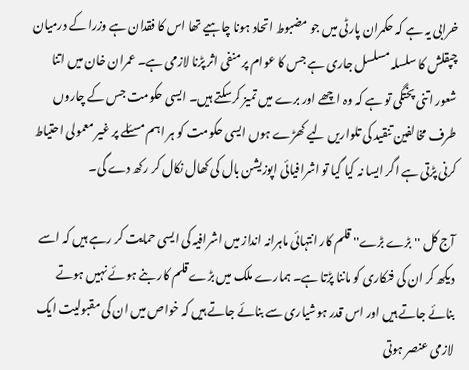خرابی یہ ہے کہ حکمران پارٹی میں جو مضبوط اتحاد ہونا چاہیے تھا اس کا فقدان ہے وزرا کے درمیان چپقلش کا سلسلہ مسلسل جاری ہے جس کا عوام پر منفی اثر پڑنا لازمی ہے۔ عمران خان میں اتنا شعور اتنی پختگی تو ہے کہ وہ اچھے اور برے میں تمیز کرسکتے ہیں۔ ایسی حکومت جس کے چاروں طرف مخالفین تنقید کی تلواریں لیے کھڑے ہوں ایسی حکومت کو ہر اہم مسئلے پر غیر معمولی احتیاط کرنی پڑتی ہے اگر ایسا نہ کیا گیا تو اشرافیائی اپوزیشن بال کی کھال نکال کر رکھ دے گی۔

آج کل ''بڑے بڑے'' قلم کار انتہائی ماہرانہ انداز میں اشرافیہ کی ایسی حمایت کر رہے ہیں کہ اسے دیکھ کر ان کی فنکاری کو ماننا پڑتا ہے۔ ہمارے ملک میں بڑے قلم کار بنے ہوئے نہیں ہوتے بنائے جاتے ہیں اور اس قدر ہوشیاری سے بنائے جاتے ہیں کہ خواص میں ان کی مقبولیت ایک لازمی عنصر ہوتی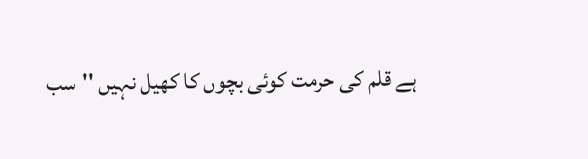ہے قلم کی حرمت کوئی بچوں کا کھیل نہیں ''سب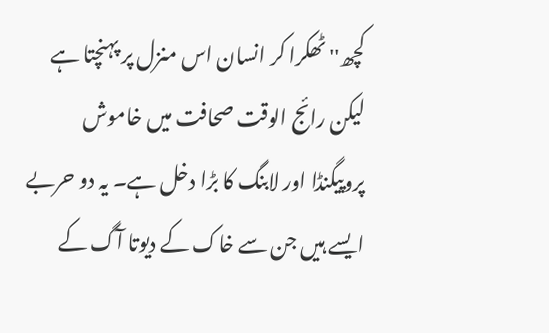کچھ'' ٹھکرا کر انسان اس منزل پر پہنچتا ہے لیکن رائج الوقت صحافت میں خاموش پروپیگنڈا اور لابنگ کا بڑا دخل ہے۔ یہ دو حربے ایسے ہیں جن سے خاک کے دیوتا آگ کے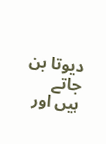دیوتا بن جاتے ہیں اور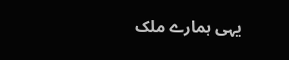یہی ہمارے ملک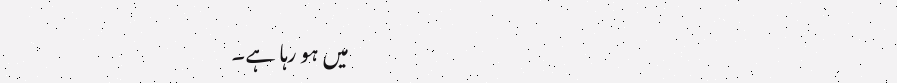میں ہو رہا ہے۔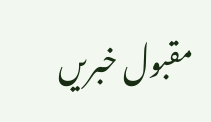مقبول خبریں